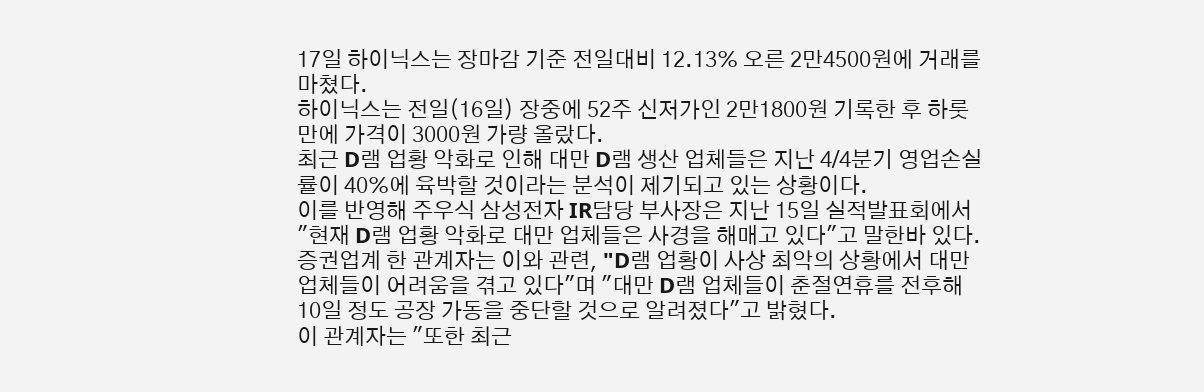17일 하이닉스는 장마감 기준 전일대비 12.13% 오른 2만4500원에 거래를 마쳤다.
하이닉스는 전일(16일) 장중에 52주 신저가인 2만1800원 기록한 후 하룻만에 가격이 3000원 가량 올랐다.
최근 D램 업황 악화로 인해 대만 D램 생산 업체들은 지난 4/4분기 영업손실률이 40%에 육박할 것이라는 분석이 제기되고 있는 상황이다.
이를 반영해 주우식 삼성전자 IR담당 부사장은 지난 15일 실적발표회에서 "현재 D램 업황 악화로 대만 업체들은 사경을 해매고 있다"고 말한바 있다.
증권업계 한 관계자는 이와 관련, "D램 업황이 사상 최악의 상황에서 대만 업체들이 어려움을 겪고 있다"며 "대만 D램 업체들이 춘절연휴를 전후해 10일 정도 공장 가동을 중단할 것으로 알려졌다"고 밝혔다.
이 관계자는 "또한 최근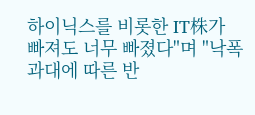하이닉스를 비롯한 IT株가 빠져도 너무 빠졌다"며 "낙폭 과대에 따른 반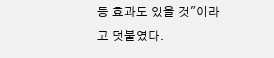등 효과도 있을 것"이라고 덧붙였다.